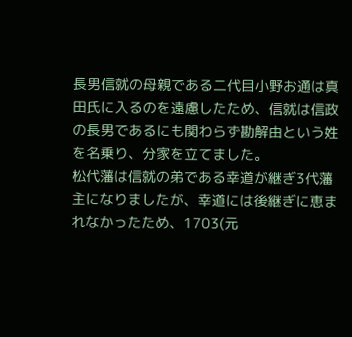長男信就の母親である二代目小野お通は真田氏に入るのを遠慮したため、信就は信政の長男であるにも関わらず勘解由という姓を名乗り、分家を立てました。
松代藩は信就の弟である幸道が継ぎ3代藩主になりましたが、幸道には後継ぎに恵まれなかったため、1703(元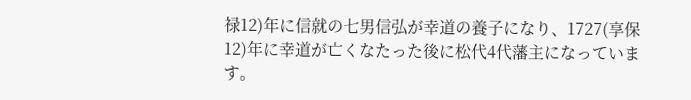禄12)年に信就の七男信弘が幸道の養子になり、1727(享保12)年に幸道が亡くなたった後に松代4代藩主になっています。